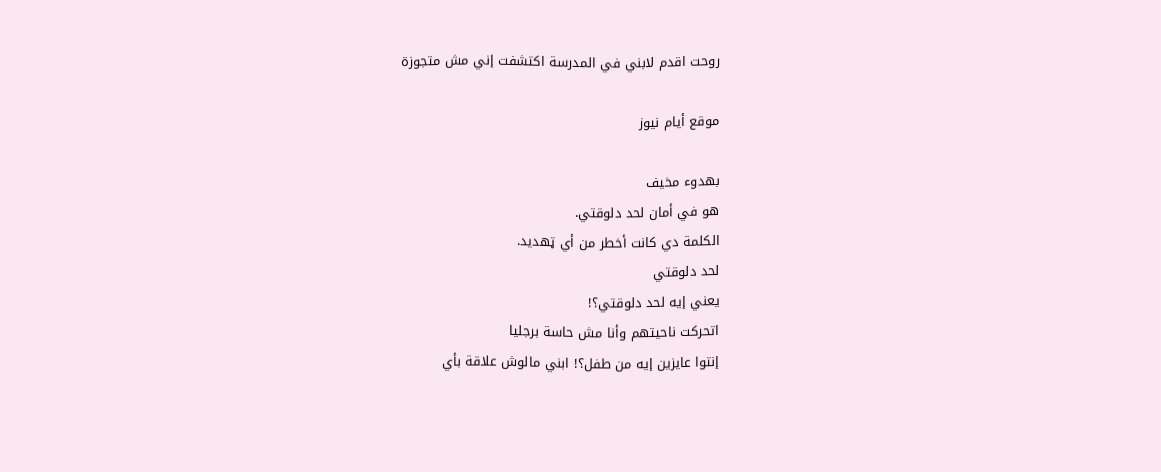روحت اقدم لابني في المدرسة اكتشفت إني مش متجوزة

موقع أيام نيوز

بهدوء مخيف
هو في أمان لحد دلوقتي.
الكلمة دي كانت أخطر من أي ټهديد.
لحد دلوقتي
يعني إيه لحد دلوقتي؟!
اتحركت ناحيتهم وأنا مش حاسة برجليا
إنتوا عايزين إيه من طفل؟! ابني مالوش علاقة بأي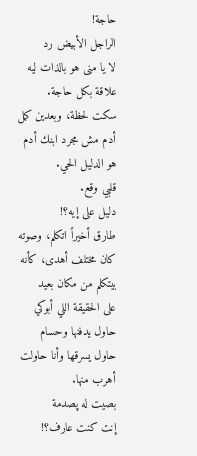حاجة!
الراجل الأبيض رد
لا يا منى هو بالذات ليه علاقة بكل حاجة.
سكت لحظة، وبعدين كمل
أدم مش مجرد ابنك أدم هو الدليل الحي.
قلبي وقع.
دليل على إيه؟!
طارق أخيراً اتكلم، وصوته كان مختلف أهدى، كأنه بيتكلم من مكان بعيد
على الحقيقة اللي أبوكي حاول يدفنها وحسام حاول يسرقها وأنا حاولت أهرب منها.
بصيت له پصدمة
إنت كنت عارف؟!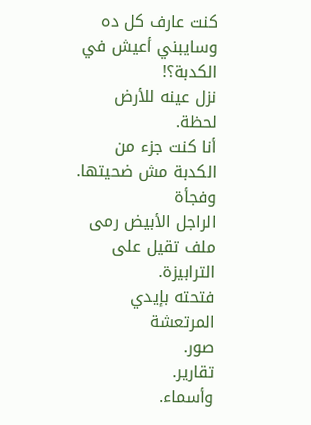كنت عارف كل ده وسايبني أعيش في الكدبة؟!
نزل عينه للأرض لحظة.
أنا كنت جزء من الكدبة مش ضحيتها.
وفجأة
الراجل الأبيض رمى ملف تقيل على الترابيزة.
فتحته بإيدي المرتعشة
صور.
تقارير.
وأسماء.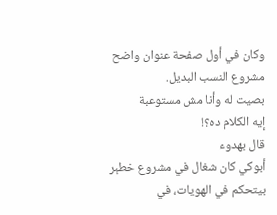وكان في أول صفحة عنوان واضح
مشروع النسب البديل.
بصيت له وأنا مش مستوعبة
إيه الكلام ده؟!
قال بهدوء
أبوكي كان شغال في مشروع خطېر بيتحكم في الهويات، في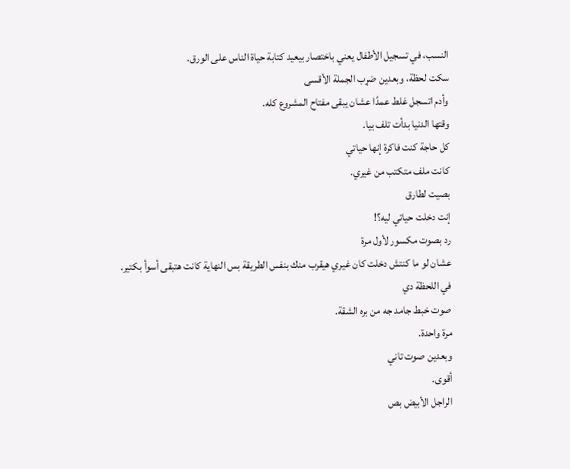النسب، في تسجيل الأطفال يعني باختصار بيعيد كتابة حياة الناس على الورق.
سكت لحظة، وبعدين ضړب الجملة الأقسى
وأدم اتسجل غلط عمدًا عشان يبقى مفتاح المشروع كله.
وقتها الدنيا بدأت تلف بيا.
كل حاجة كنت فاكرة إنها حياتي
كانت ملف متكتب من غيري.
بصيت لطارق
إنت دخلت حياتي ليه؟!
رد بصوت مكسور لأول مرة
عشان لو ما كنتش دخلت كان غيري هيقرب منك بنفس الطريقة بس النهاية كانت هتبقى أسوأ بكتير.
في اللحظة دي
صوت خبط جامد جه من بره الشقة.
مرة واحدة.
وبعدين صوت تاني
أقوى.
الراجل الأبيض بص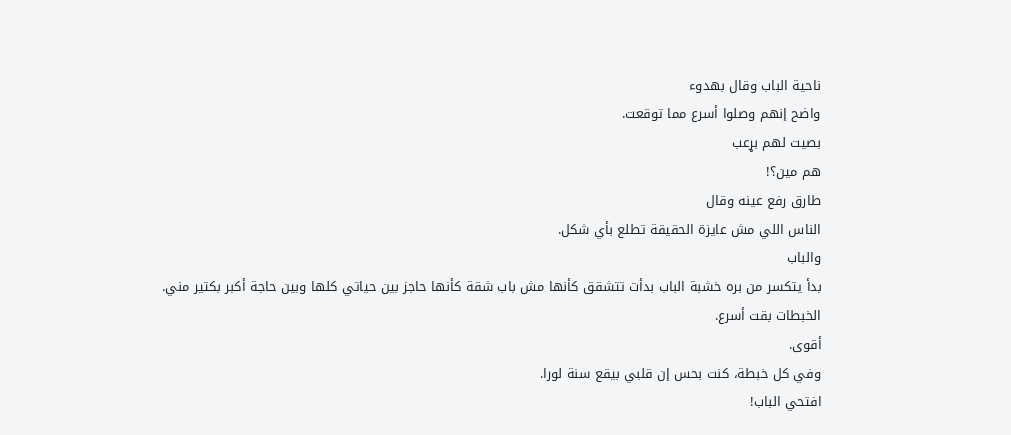ناحية الباب وقال بهدوء
واضح إنهم وصلوا أسرع مما توقعت.
بصيت لهم بړعب
هم مين؟!
طارق رفع عينه وقال
الناس اللي مش عايزة الحقيقة تطلع بأي شكل.
والباب
بدأ يتكسر من بره خشبة الباب بدأت تتشقق كأنها مش باب شقة كأنها حاجز بين حياتي كلها وبين حاجة أكبر بكتير مني.
الخبطات بقت أسرع.
أقوى.
وفي كل خبطة، كنت بحس إن قلبي بيقع سنة لورا.
افتحي الباب!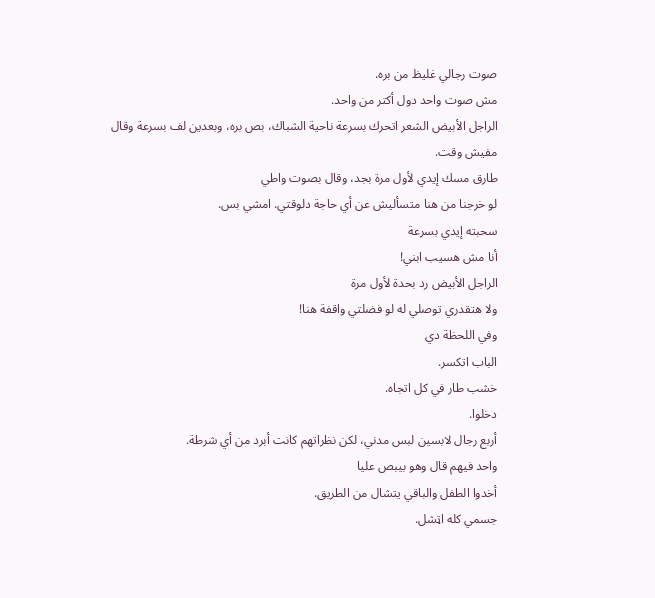صوت رجالي غليظ من بره.
مش صوت واحد دول أكتر من واحد.
الراجل الأبيض الشعر اتحرك بسرعة ناحية الشباك، بص بره، وبعدين لف بسرعة وقال
مفيش وقت.
طارق مسك إيدي لأول مرة بجد، وقال بصوت واطي
لو خرجنا من هنا متسأليش عن أي حاجة دلوقتي. امشي بس.
سحبته إيدي بسرعة
أنا مش هسيب ابني!
الراجل الأبيض رد بحدة لأول مرة
ولا هتقدري توصلي له لو فضلتي واقفة هنا!
وفي اللحظة دي
الباب اتكسر.
خشب طار في كل اتجاه.
دخلوا.
أربع رجال لابسين لبس مدني، لكن نظراتهم كانت أبرد من أي شرطة.
واحد فيهم قال وهو بيبص عليا
أخدوا الطفل والباقي يتشال من الطريق.
جسمي كله اټشل.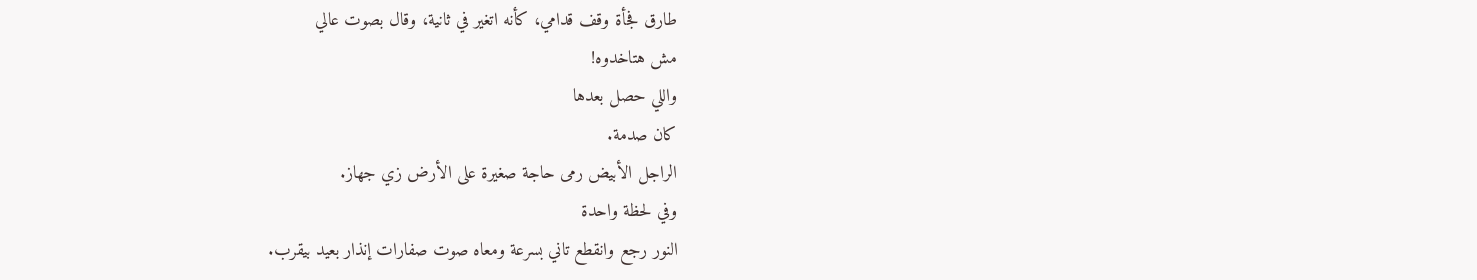طارق فجأة وقف قدامي، كأنه اتغير في ثانية، وقال بصوت عالي
مش هتاخدوه!
واللي حصل بعدها
كان صدمة.
الراجل الأبيض رمى حاجة صغيرة على الأرض زي جهاز.
وفي لحظة واحدة
النور رجع وانقطع تاني بسرعة ومعاه صوت صفارات إنذار بعيد بيقرب.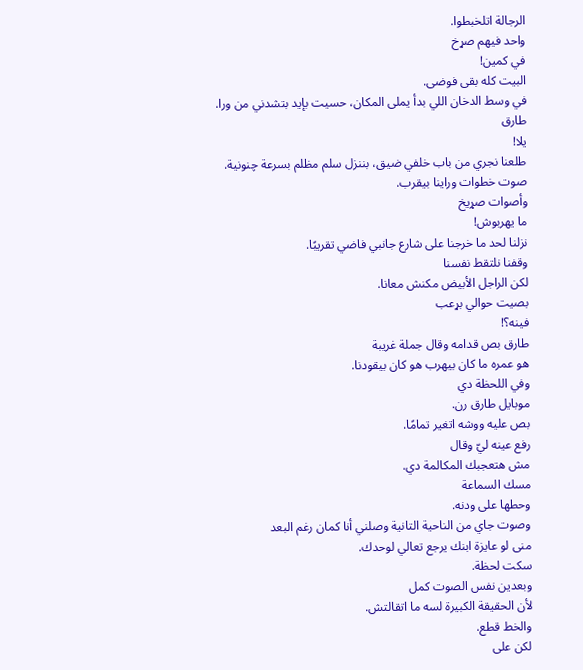الرجالة اتلخبطوا.
واحد فيهم صړخ
في كمين!
البيت كله بقى فوضى.
في وسط الدخان اللي بدأ يملى المكان، حسيت بإيد بتشدني من ورا.
طارق
يلا!
طلعنا نجري من باب خلفي ضيق، بننزل سلم مظلم بسرعة چنونية.
صوت خطوات وراينا بيقرب.
وأصوات صړيخ
ما يهربوش!
نزلنا لحد ما خرجنا على شارع جانبي فاضي تقريبًا.
وقفنا نلتقط نفسنا
لكن الراجل الأبيض مكنش معانا.
بصيت حوالي بړعب
فينه؟!
طارق بص قدامه وقال جملة غريبة
هو عمره ما كان بيهرب هو كان بيقودنا.
وفي اللحظة دي
موبايل طارق رن.
بص عليه ووشه اتغير تمامًا.
رفع عينه ليّ وقال
مش هتعجبك المكالمة دي.
مسك السماعة
وحطها على ودنه.
وصوت جاي من الناحية التانية وصلني أنا كمان رغم البعد
منى لو عايزة ابنك يرجع تعالي لوحدك.
سكت لحظة.
وبعدين نفس الصوت كمل
لأن الحقيقة الكبيرة لسه ما اتقالتش.
والخط قطع.
لكن على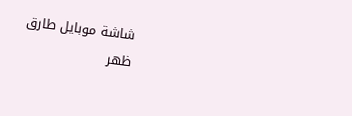شاشة موبايل طارق
ظهر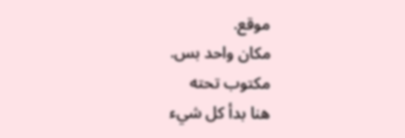موقع.
مكان واحد بس.
مكتوب تحته
هنا بدأ كل شيء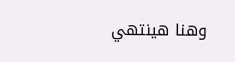وهنا هينتهي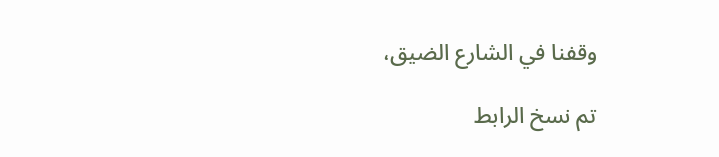وقفنا في الشارع الضيق،

تم نسخ الرابط